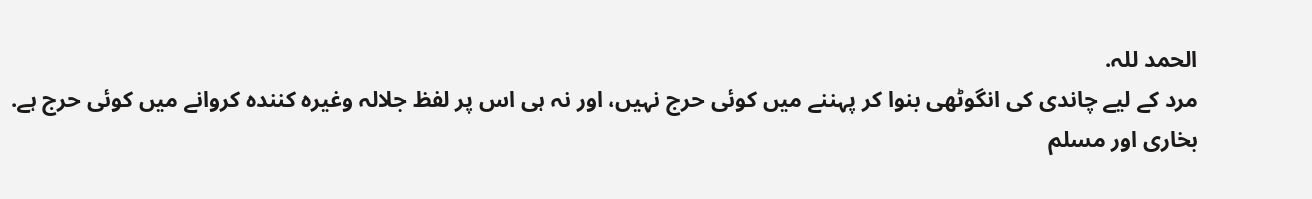الحمد للہ.
مرد كے ليے چاندى كى انگوٹھى بنوا كر پہننے ميں كوئى حرج نہيں، اور نہ ہى اس پر لفظ جلالہ وغيرہ كنندہ كروانے ميں كوئى حرج ہے.
بخارى اور مسلم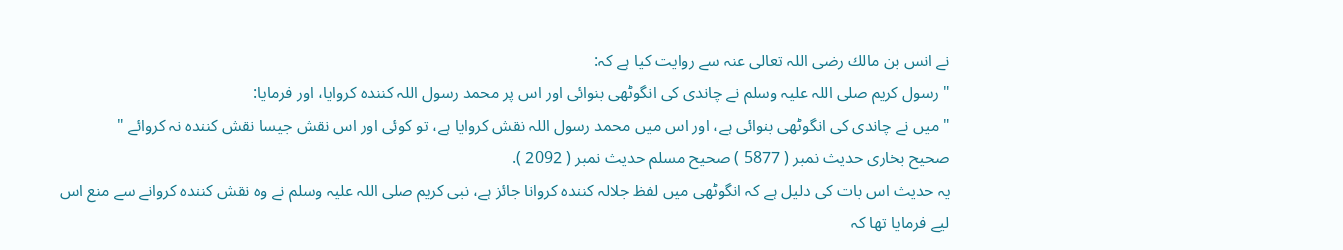نے انس بن مالك رضى اللہ تعالى عنہ سے روايت كيا ہے كہ:
" رسول كريم صلى اللہ عليہ وسلم نے چاندى كى انگوٹھى بنوائى اور اس پر محمد رسول اللہ كنندہ كروايا، اور فرمايا:
" ميں نے چاندى كى انگوٹھى بنوائى ہے، اور اس ميں محمد رسول اللہ نقش كروايا ہے، تو كوئى اور اس نقش جيسا نقش كنندہ نہ كروائے "
صحيح بخارى حديث نمبر ( 5877 ) صحيح مسلم حديث نمبر ( 2092 ).
يہ حديث اس بات كى دليل ہے كہ انگوٹھى ميں لفظ جلالہ كنندہ كروانا جائز ہے، نبى كريم صلى اللہ عليہ وسلم نے وہ نقش كنندہ كروانے سے منع اس ليے فرمايا تھا كہ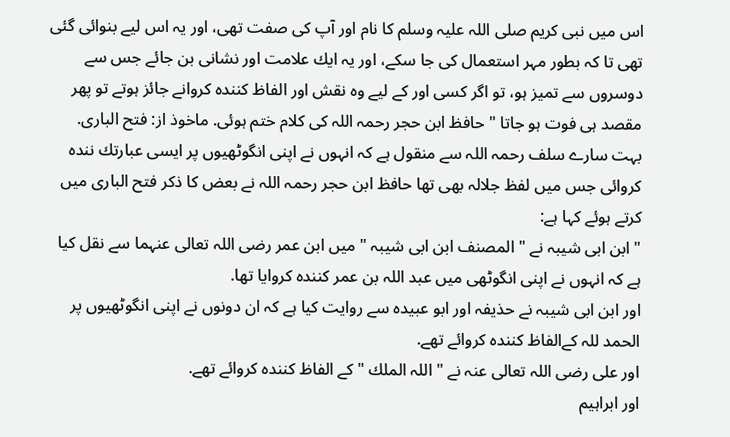اس ميں نبى كريم صلى اللہ عليہ وسلم كا نام اور آپ كى صفت تھى، اور يہ اس ليے بنوائى گئى تھى تا كہ بطور مہر استعمال كى جا سكے، اور يہ ايك علامت اور نشانى بن جائے جس سے دوسروں سے تميز ہو، تو اگر كسى اور كے ليے وہ نقش اور الفاظ كنندہ كروانے جائز ہوتے تو پھر مقصد ہى فوت ہو جاتا " حافظ ابن حجر رحمہ اللہ كى كلام ختم ہوئى. ماخوذ از: فتح البارى.
بہت سارے سلف رحمہ اللہ سے منقول ہے كہ انہوں نے اپنى انگوٹھيوں پر ايسى عبارتك نندہ كروائى جس ميں لفظ جلالہ بھى تھا حافظ ابن حجر رحمہ اللہ نے بعض كا ذكر فتح البارى ميں كرتے ہوئے كہا ہے:
" ابن ابى شيبہ نے " المصنف ابن ابى شيبہ " ميں ابن عمر رضى اللہ تعالى عنہما سے نقل كيا ہے كہ انہوں نے اپنى انگوٹھى ميں عبد اللہ بن عمر كنندہ كروايا تھا.
اور ابن ابى شيبہ نے حذيفہ اور ابو عبيدہ سے روايت كيا ہے كہ ان دونوں نے اپنى انگوٹھيوں پر الحمد للہ كےالفاظ كنندہ كروائے تھے.
اور على رضى اللہ تعالى عنہ نے " اللہ الملك " كے الفاظ كنندہ كروائے تھے.
اور ابراہيم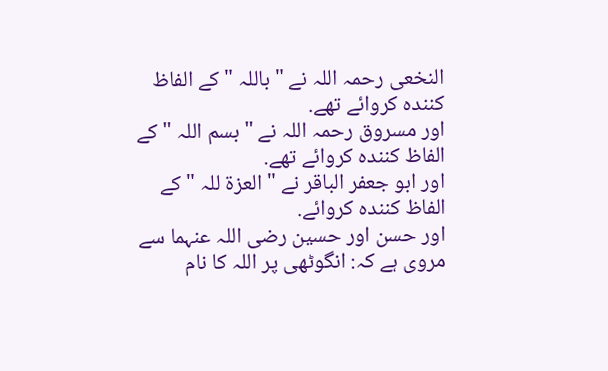النخعى رحمہ اللہ نے " باللہ " كے الفاظ كنندہ كروائے تھے.
اور مسروق رحمہ اللہ نے " بسم اللہ " كے الفاظ كنندہ كروائے تھے.
اور ابو جعفر الباقر نے " العزۃ للہ " كے الفاظ كنندہ كروائے.
اور حسن اور حسين رضى اللہ عنہما سے مروى ہے كہ: انگوٹھى پر اللہ كا نام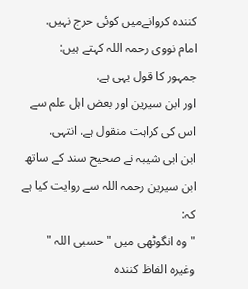كنندہ كروانےميں كوئى حرج نہيں.
امام نووى رحمہ اللہ كہتے ہيں:
جمہور كا قول يہى ہے.
اور ابن سيرين اور بعض اہل علم سے اس كى كراہت منقول ہے. انتہى.
ابن ابى شيبہ نے صحيح سند كے ساتھ ابن سيرين رحمہ اللہ سے روايت كيا ہے كہ:
" وہ انگوٹھى ميں " حسبى اللہ " وغيرہ الفاظ كنندہ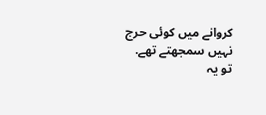كروانے ميں كوئى حرج نہيں سمجھتے تھے.
تو يہ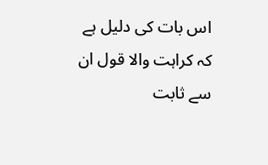اس بات كى دليل ہے كہ كراہت والا قول ان سے ثابت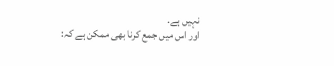نہيں ہے.
اور اس ميں جمع كرنا بھى ممكن ہے كہ: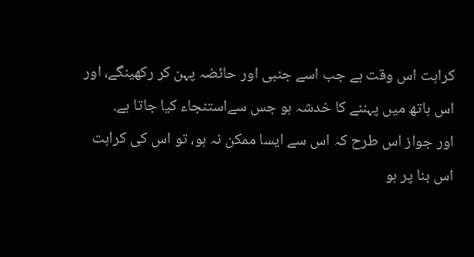كراہت اس وقت ہے جب اسے جنبى اور حائضہ پہن كر ركھينگے، اور اس ہاتھ ميں پہننے كا خدشہ ہو جس سےاستنجاء كيا جاتا ہے.
اور جواز اس طرح كہ اس سے ايسا ممكن نہ ہو، تو اس كى كراہت اس بنا پر ہو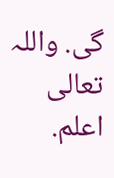گى. واللہ تعالى اعلم.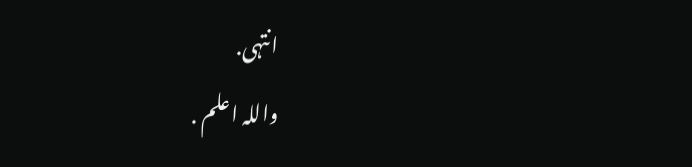انتہى.
واللہ اعلم .